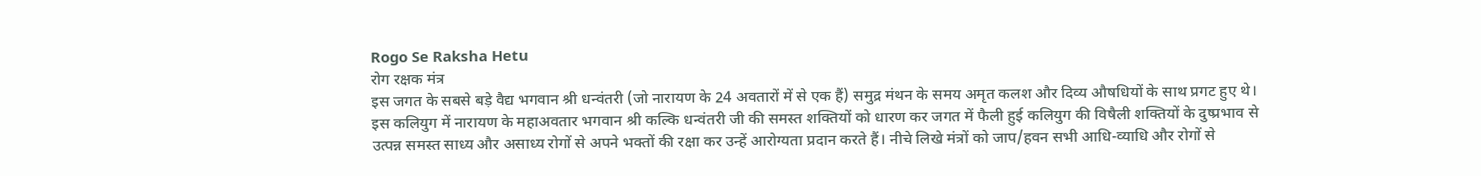Rogo Se Raksha Hetu
रोग रक्षक मंत्र
इस जगत के सबसे बड़े वैद्य भगवान श्री धन्वंतरी (जो नारायण के 24 अवतारों में से एक हैं) समुद्र मंथन के समय अमृत कलश और दिव्य औषधियों के साथ प्रगट हुए थे। इस कलियुग में नारायण के महाअवतार भगवान श्री कल्कि धन्वंतरी जी की समस्त शक्तियों को धारण कर जगत में फैली हुई कलियुग की विषैली शक्तियों के दुष्प्रभाव से उत्पन्न समस्त साध्य और असाध्य रोगों से अपने भक्तों की रक्षा कर उन्हें आरोग्यता प्रदान करते हैं। नीचे लिखे मंत्रों को जाप/हवन सभी आधि-व्याधि और रोगों से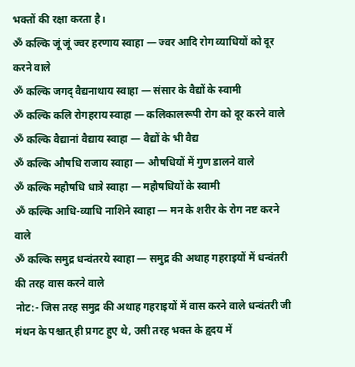भक्तों की रक्षा करता है।
ॐ कल्कि जूं जूं ज्वर हरणाय स्वाहा — ज्वर आदि रोग व्याधियों को दूर करने वाले
ॐ कल्कि जगद् वैद्यनाथाय स्वाहा — संसार के वैद्यों के स्वामी
ॐ कल्कि कलि रोगहराय स्वाहा — कलिकालरूपी रोग को दूर करने वाले
ॐ कल्कि वैद्यानां वैद्याय स्वाहा — वैद्यों के भी वैद्य
ॐ कल्कि औषधि राजाय स्वाहा — औषधियों में गुण डालने वाले
ॐ कल्कि महौषधि धात्रे स्वाहा — महौषधियों के स्वामी
ॐ कल्कि आधि-व्याधि नाशिने स्वाहा — मन के शरीर के रोग नष्ट करने वाले
ॐ कल्कि समुद्र धन्वंतरये स्वाहा — समुद्र की अथाह गहराइयों में धन्वंतरी की तरह वास करने वाले
नोट:- जिस तरह समुद्र की अथाह गहराइयों में वास करने वाले धन्वंतरी जी मंथन के पश्चात् ही प्रगट हुए थे, उसी तरह भक्त के हृदय में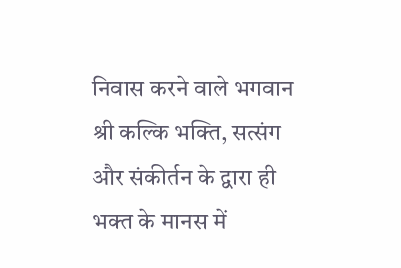निवास करने वाले भगवान श्री कल्कि भक्ति, सत्संग और संकीर्तन के द्वारा ही भक्त के मानस में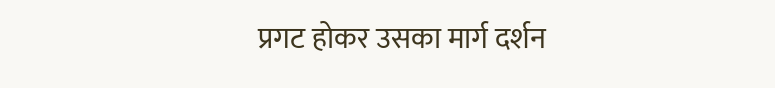प्रगट होकर उसका मार्ग दर्शन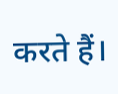करते हैं।